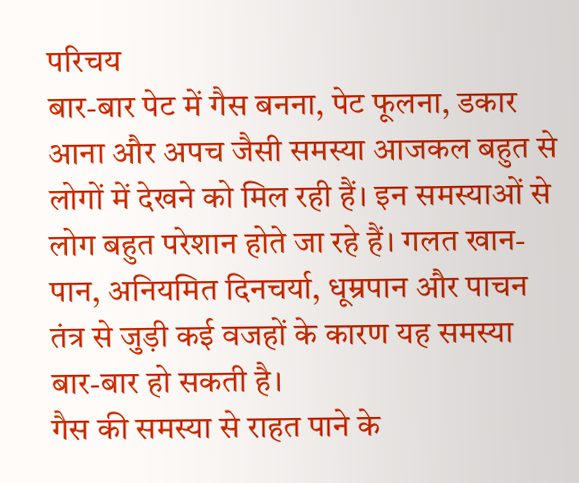परिचय
बार-बार पेट में गैस बनना, पेट फूलना, डकार आना और अपच जैसी समस्या आजकल बहुत से लोगों में देखने को मिल रही हैं। इन समस्याओं से लोग बहुत परेशान होते जा रहे हैं। गलत खान-पान, अनियमित दिनचर्या, धूम्रपान और पाचन तंत्र से जुड़ी कई वजहों के कारण यह समस्या बार-बार हो सकती है।
गैस की समस्या से राहत पाने के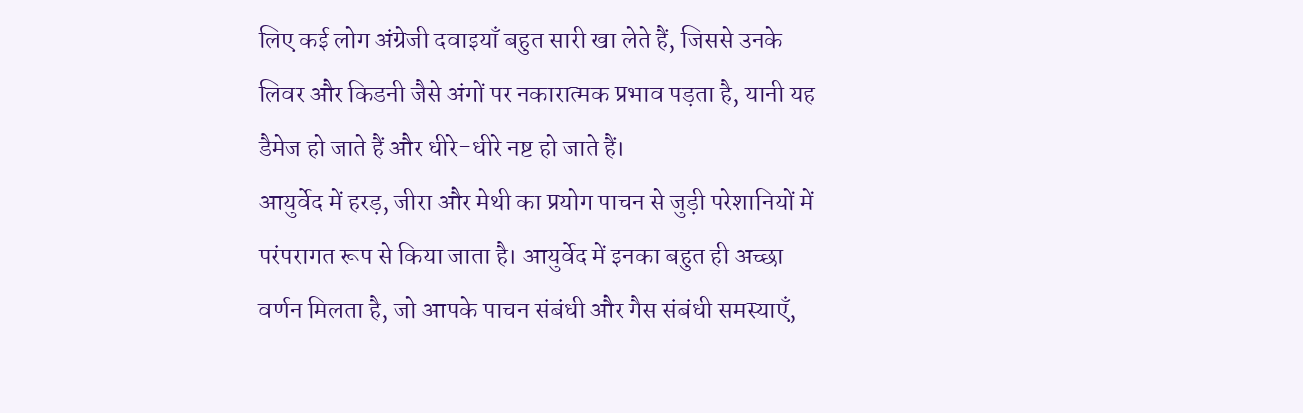लिए कई लोग अंग्रेजी दवाइयाँ बहुत सारी खा लेते हैं, जिससे उनके लिवर और किडनी जैसे अंगों पर नकारात्मक प्रभाव पड़ता है, यानी यह डैमेज हो जाते हैं और धीरे-धीरे नष्ट हो जाते हैं।
आयुर्वेद में हरड़, जीरा और मेथी का प्रयोग पाचन से जुड़ी परेशानियों में परंपरागत रूप से किया जाता है। आयुर्वेद में इनका बहुत ही अच्छा वर्णन मिलता है, जो आपके पाचन संबंधी और गैस संबंधी समस्याएँ,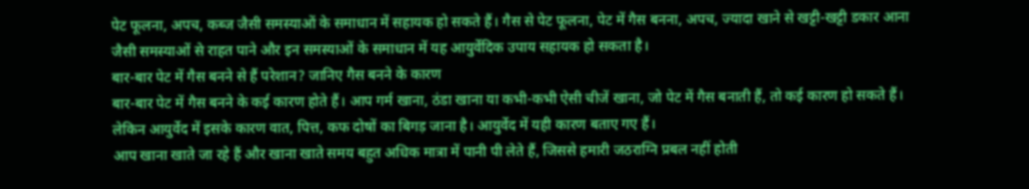पेट फूलना, अपच, कब्ज जैसी समस्याओं के समाधान में सहायक हो सकते हैं। गैस से पेट फूलना, पेट में गैस बनना, अपच, ज्यादा खाने से खट्टी-खट्टी डकार आना जैसी समस्याओं से राहत पाने और इन समस्याओं के समाधान में यह आयुर्वेदिक उपाय सहायक हो सकता है।
बार-बार पेट में गैस बनने से हैं परेशान? जानिए गैस बनने के कारण
बार-बार पेट में गैस बनने के कई कारण होते हैं। आप गर्म खाना, ठंडा खाना या कभी-कभी ऐसी चीजें खाना, जो पेट में गैस बनाती हैं, तो कई कारण हो सकते हैं। लेकिन आयुर्वेद में इसके कारण वात, पित्त, कफ दोषों का बिगड़ जाना है। आयुर्वेद में यही कारण बताए गए हैं।
आप खाना खाते जा रहे हैं और खाना खाते समय बहुत अधिक मात्रा में पानी पी लेते हैं, जिससे हमारी जठराग्नि प्रबल नहीं होती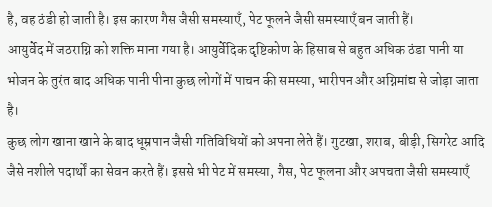है, वह ठंडी हो जाती है। इस कारण गैस जैसी समस्याएँ, पेट फूलने जैसी समस्याएँ बन जाती हैं।
आयुर्वेद में जठराग्नि को शक्ति माना गया है। आयुर्वेदिक दृष्टिकोण के हिसाब से बहुत अधिक ठंडा पानी या भोजन के तुरंत बाद अधिक पानी पीना कुछ लोगों में पाचन की समस्या, भारीपन और अग्निमांद्य से जोड़ा जाता है।
कुछ लोग खाना खाने के बाद धूम्रपान जैसी गतिविधियों को अपना लेते हैं। गुटखा, शराब, बीड़ी, सिगरेट आदि जैसे नशीले पदार्थों का सेवन करते हैं। इससे भी पेट में समस्या, गैस, पेट फूलना और अपचता जैसी समस्याएँ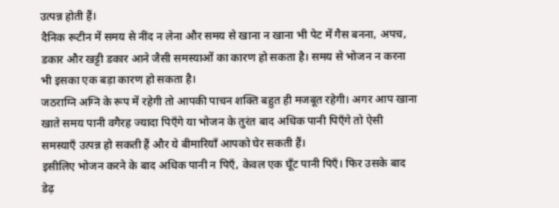उत्पन्न होती हैं।
दैनिक रूटीन में समय से नींद न लेना और समय से खाना न खाना भी पेट में गैस बनना, अपच, डकार और खट्टी डकार आने जैसी समस्याओं का कारण हो सकता है। समय से भोजन न करना भी इसका एक बड़ा कारण हो सकता है।
जठराग्नि अग्नि के रूप में रहेगी तो आपकी पाचन शक्ति बहुत ही मजबूत रहेगी। अगर आप खाना खाते समय पानी वगैरह ज्यादा पिएँगे या भोजन के तुरंत बाद अधिक पानी पिएँगे तो ऐसी समस्याएँ उत्पन्न हो सकती हैं और ये बीमारियाँ आपको घेर सकती हैं।
इसीलिए भोजन करने के बाद अधिक पानी न पिएँ, केवल एक घूँट पानी पिएँ। फिर उसके बाद डेढ़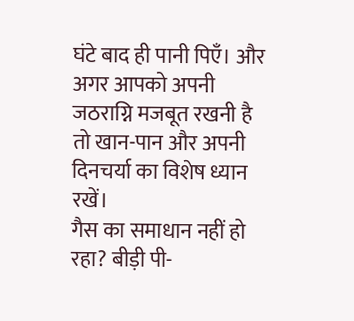घंटे बाद ही पानी पिएँ। और अगर आपको अपनी जठराग्नि मजबूत रखनी है तो खान-पान और अपनी दिनचर्या का विशेष ध्यान रखें।
गैस का समाधान नहीं हो रहा? बीड़ी पी-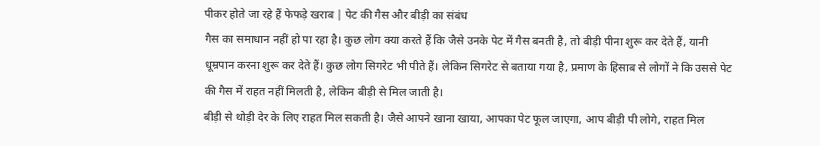पीकर होते जा रहे हैं फेफड़े खराब | पेट की गैस और बीड़ी का संबंध
गैस का समाधान नहीं हो पा रहा है। कुछ लोग क्या करते हैं कि जैसे उनके पेट में गैस बनती है, तो बीड़ी पीना शुरू कर देते हैं, यानी धूम्रपान करना शुरू कर देते हैं। कुछ लोग सिगरेट भी पीते हैं। लेकिन सिगरेट से बताया गया है, प्रमाण के हिसाब से लोगों ने कि उससे पेट की गैस में राहत नहीं मिलती है, लेकिन बीड़ी से मिल जाती है।
बीड़ी से थोड़ी देर के लिए राहत मिल सकती है। जैसे आपने खाना खाया, आपका पेट फूल जाएगा, आप बीड़ी पी लोगे, राहत मिल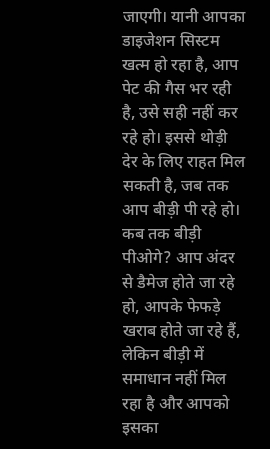जाएगी। यानी आपका डाइजेशन सिस्टम खत्म हो रहा है, आप पेट की गैस भर रही है, उसे सही नहीं कर रहे हो। इससे थोड़ी देर के लिए राहत मिल सकती है, जब तक आप बीड़ी पी रहे हो। कब तक बीड़ी पीओगे? आप अंदर से डैमेज होते जा रहे हो, आपके फेफड़े खराब होते जा रहे हैं, लेकिन बीड़ी में समाधान नहीं मिल रहा है और आपको इसका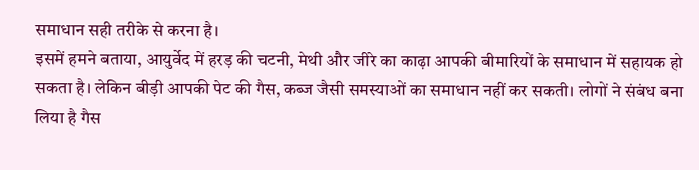समाधान सही तरीके से करना है।
इसमें हमने बताया, आयुर्वेद में हरड़ की चटनी, मेथी और जीरे का काढ़ा आपकी बीमारियों के समाधान में सहायक हो सकता है। लेकिन बीड़ी आपकी पेट की गैस, कब्ज जैसी समस्याओं का समाधान नहीं कर सकती। लोगों ने संबंध बना लिया है गैस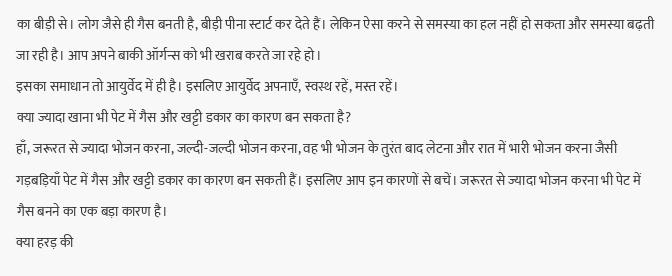का बीड़ी से। लोग जैसे ही गैस बनती है, बीड़ी पीना स्टार्ट कर देते हैं। लेकिन ऐसा करने से समस्या का हल नहीं हो सकता और समस्या बढ़ती जा रही है। आप अपने बाकी ऑर्गन्स को भी खराब करते जा रहे हो।
इसका समाधान तो आयुर्वेद में ही है। इसलिए आयुर्वेद अपनाएँ, स्वस्थ रहें, मस्त रहें।
क्या ज्यादा खाना भी पेट में गैस और खट्टी डकार का कारण बन सकता है?
हाँ, जरूरत से ज्यादा भोजन करना, जल्दी-जल्दी भोजन करना, वह भी भोजन के तुरंत बाद लेटना और रात में भारी भोजन करना जैसी गड़बड़ियाँ पेट में गैस और खट्टी डकार का कारण बन सकती हैं। इसलिए आप इन कारणों से बचें। जरूरत से ज्यादा भोजन करना भी पेट में गैस बनने का एक बड़ा कारण है।
क्या हरड़ की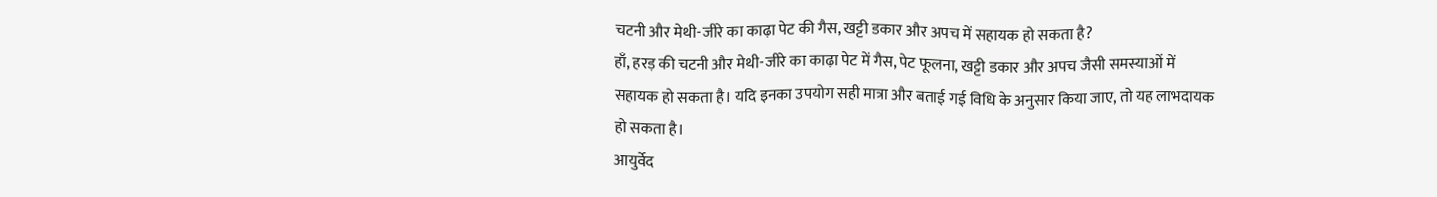चटनी और मेथी-जीरे का काढ़ा पेट की गैस, खट्टी डकार और अपच में सहायक हो सकता है?
हाँ, हरड़ की चटनी और मेथी-जीरे का काढ़ा पेट में गैस, पेट फूलना, खट्टी डकार और अपच जैसी समस्याओं में सहायक हो सकता है। यदि इनका उपयोग सही मात्रा और बताई गई विधि के अनुसार किया जाए, तो यह लाभदायक हो सकता है।
आयुर्वेद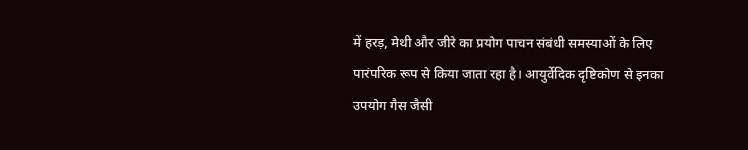में हरड़, मेथी और जीरे का प्रयोग पाचन संबंधी समस्याओं के लिए पारंपरिक रूप से किया जाता रहा है। आयुर्वेदिक दृष्टिकोण से इनका उपयोग गैस जैसी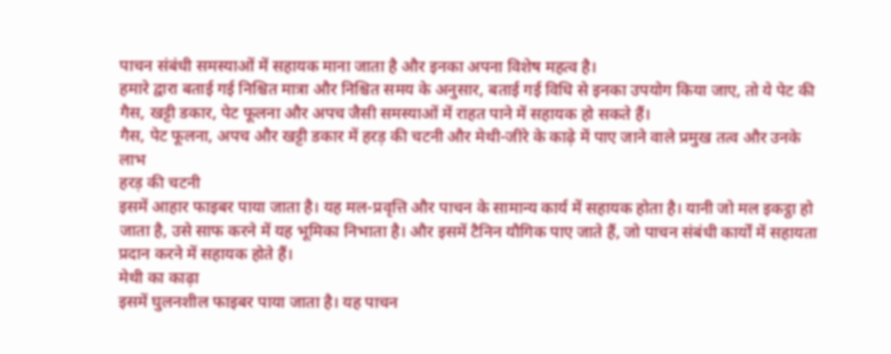पाचन संबंधी समस्याओं में सहायक माना जाता है और इनका अपना विशेष महत्व है।
हमारे द्वारा बताई गई निश्चित मात्रा और निश्चित समय के अनुसार, बताई गई विधि से इनका उपयोग किया जाए, तो ये पेट की गैस, खट्टी डकार, पेट फूलना और अपच जैसी समस्याओं में राहत पाने में सहायक हो सकते हैं।
गैस, पेट फूलना, अपच और खट्टी डकार में हरड़ की चटनी और मेथी-जीरे के काढ़े में पाए जाने वाले प्रमुख तत्व और उनके लाभ
हरड़ की चटनी
इसमें आहार फाइबर पाया जाता है। यह मल-प्रवृत्ति और पाचन के सामान्य कार्य में सहायक होता है। यानी जो मल इकट्ठा हो जाता है, उसे साफ करने में यह भूमिका निभाता है। और इसमें टैनिन यौगिक पाए जाते हैं, जो पाचन संबंधी कार्यों में सहायता प्रदान करने में सहायक होते हैं।
मेथी का काढ़ा
इसमें घुलनशील फाइबर पाया जाता है। यह पाचन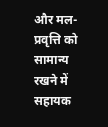और मल-प्रवृत्ति को सामान्य रखने में सहायक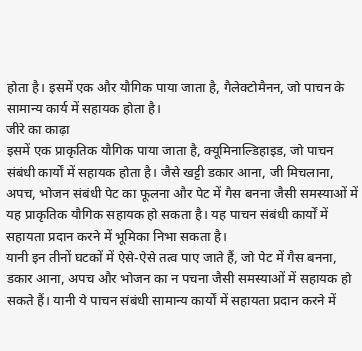होता है। इसमें एक और यौगिक पाया जाता है, गैलेक्टोमैनन, जो पाचन के सामान्य कार्य में सहायक होता है।
जीरे का काढ़ा
इसमें एक प्राकृतिक यौगिक पाया जाता है, क्यूमिनाल्डिहाइड, जो पाचन संबंधी कार्यों में सहायक होता है। जैसे खट्टी डकार आना, जी मिचलाना, अपच, भोजन संबंधी पेट का फूलना और पेट में गैस बनना जैसी समस्याओं में यह प्राकृतिक यौगिक सहायक हो सकता है। यह पाचन संबंधी कार्यों में सहायता प्रदान करने में भूमिका निभा सकता है।
यानी इन तीनों घटकों में ऐसे-ऐसे तत्व पाए जाते हैं, जो पेट में गैस बनना, डकार आना, अपच और भोजन का न पचना जैसी समस्याओं में सहायक हो सकते हैं। यानी ये पाचन संबंधी सामान्य कार्यों में सहायता प्रदान करने में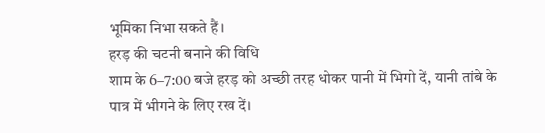भूमिका निभा सकते हैं।
हरड़ की चटनी बनाने की विधि
शाम के 6–7:00 बजे हरड़ को अच्छी तरह धोकर पानी में भिगो दें, यानी तांबे के पात्र में भीगने के लिए रख दें।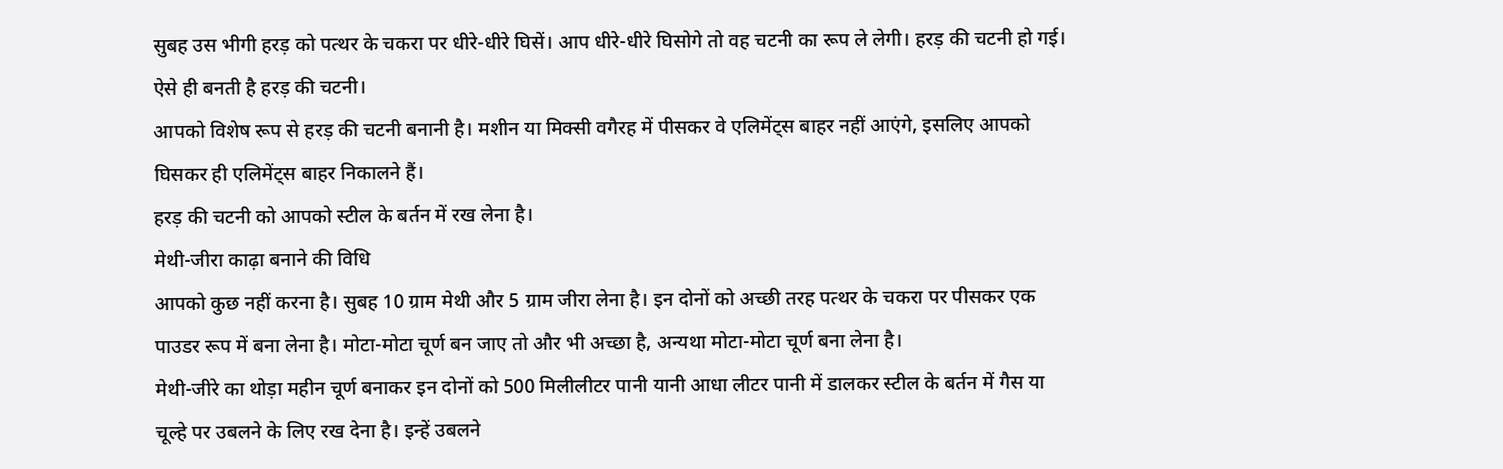सुबह उस भीगी हरड़ को पत्थर के चकरा पर धीरे-धीरे घिसें। आप धीरे-धीरे घिसोगे तो वह चटनी का रूप ले लेगी। हरड़ की चटनी हो गई। ऐसे ही बनती है हरड़ की चटनी।
आपको विशेष रूप से हरड़ की चटनी बनानी है। मशीन या मिक्सी वगैरह में पीसकर वे एलिमेंट्स बाहर नहीं आएंगे, इसलिए आपको घिसकर ही एलिमेंट्स बाहर निकालने हैं।
हरड़ की चटनी को आपको स्टील के बर्तन में रख लेना है।
मेथी-जीरा काढ़ा बनाने की विधि
आपको कुछ नहीं करना है। सुबह 10 ग्राम मेथी और 5 ग्राम जीरा लेना है। इन दोनों को अच्छी तरह पत्थर के चकरा पर पीसकर एक पाउडर रूप में बना लेना है। मोटा-मोटा चूर्ण बन जाए तो और भी अच्छा है, अन्यथा मोटा-मोटा चूर्ण बना लेना है।
मेथी-जीरे का थोड़ा महीन चूर्ण बनाकर इन दोनों को 500 मिलीलीटर पानी यानी आधा लीटर पानी में डालकर स्टील के बर्तन में गैस या चूल्हे पर उबलने के लिए रख देना है। इन्हें उबलने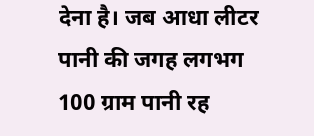देना है। जब आधा लीटर पानी की जगह लगभग 100 ग्राम पानी रह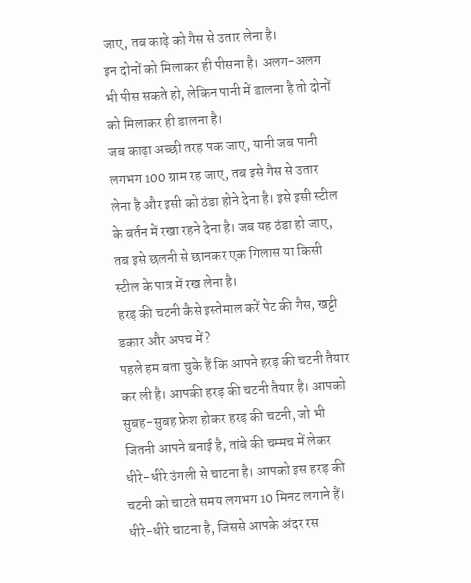जाए, तब काढ़े को गैस से उतार लेना है।
इन दोनों को मिलाकर ही पीसना है। अलग-अलग भी पीस सकते हो, लेकिन पानी में डालना है तो दोनों को मिलाकर ही डालना है।
जब काढ़ा अच्छी तरह पक जाए, यानी जब पानी लगभग 100 ग्राम रह जाए, तब इसे गैस से उतार लेना है और इसी को ठंडा होने देना है। इसे इसी स्टील के बर्तन में रखा रहने देना है। जब यह ठंडा हो जाए, तब इसे छलनी से छानकर एक गिलास या किसी स्टील के पात्र में रख लेना है।
हरड़ की चटनी कैसे इस्तेमाल करें पेट की गैस, खट्टी डकार और अपच में?
पहले हम बता चुके हैं कि आपने हरड़ की चटनी तैयार कर ली है। आपकी हरड़ की चटनी तैयार है। आपको सुबह-सुबह फ्रेश होकर हरड़ की चटनी, जो भी जितनी आपने बनाई है, तांबे की चम्मच में लेकर धीरे-धीरे उंगली से चाटना है। आपको इस हरड़ की चटनी को चाटते समय लगभग 10 मिनट लगाने हैं। धीरे-धीरे चाटना है, जिससे आपके अंदर रस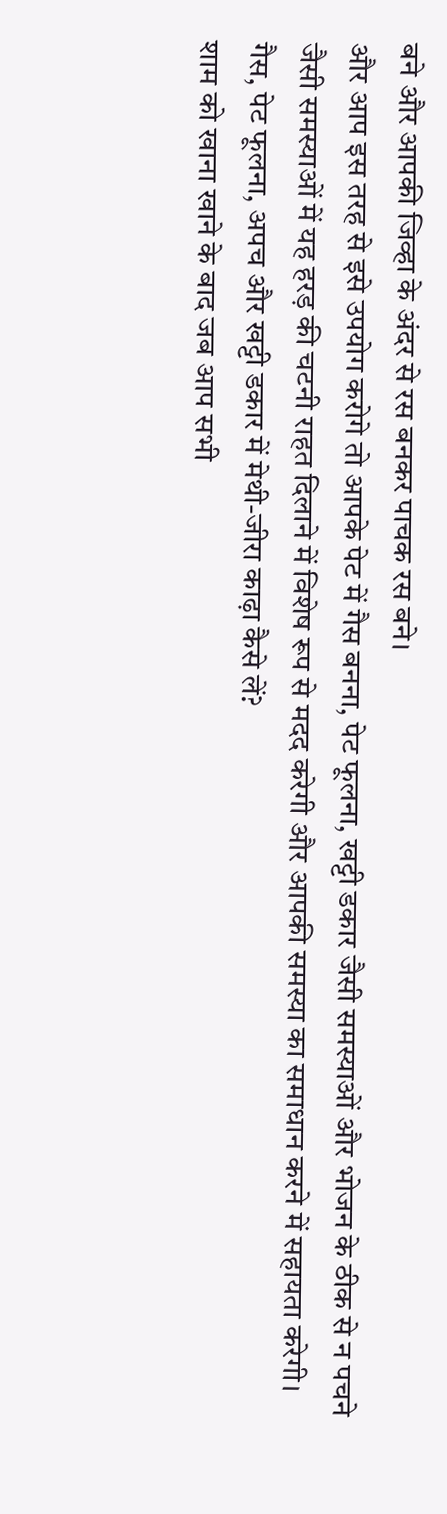बने और आपकी जिव्हा के अंदर से रस बनकर पाचक रस बने।
और आप इस तरह से इसे उपयोग करोगे तो आपके पेट में गैस बनना, पेट फूलना, खट्टी डकार जैसी समस्याओं और भोजन के ठीक से न पचने जैसी समस्याओं में यह हरड़ की चटनी राहत दिलाने में विशेष रूप से मदद करेगी और आपकी समस्या का समाधान करने में सहायता करेगी।
गैस, पेट फूलना, अपच और खट्टी डकार में मेथी-जीरा काढ़ा कैसे लें?
शाम को खाना खाने के बाद जब आप सभी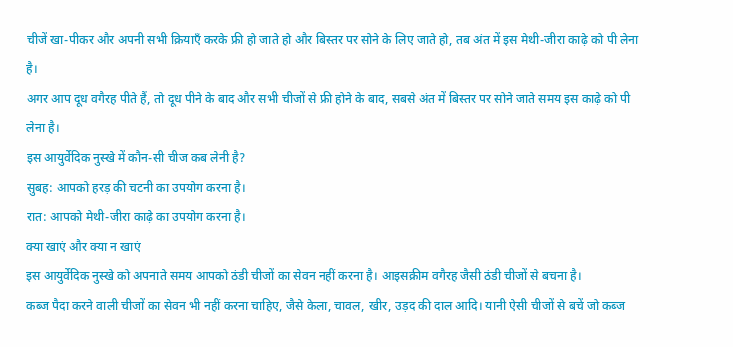चीजें खा-पीकर और अपनी सभी क्रियाएँ करके फ्री हो जाते हो और बिस्तर पर सोने के लिए जाते हो, तब अंत में इस मेथी-जीरा काढ़े को पी लेना है।
अगर आप दूध वगैरह पीते हैं, तो दूध पीने के बाद और सभी चीजों से फ्री होने के बाद, सबसे अंत में बिस्तर पर सोने जाते समय इस काढ़े को पी लेना है।
इस आयुर्वेदिक नुस्खे में कौन-सी चीज कब लेनी है?
सुबह: आपको हरड़ की चटनी का उपयोग करना है।
रात: आपको मेथी-जीरा काढ़े का उपयोग करना है।
क्या खाएं और क्या न खाएं
इस आयुर्वेदिक नुस्खे को अपनाते समय आपको ठंडी चीजों का सेवन नहीं करना है। आइसक्रीम वगैरह जैसी ठंडी चीजों से बचना है।
कब्ज पैदा करने वाली चीजों का सेवन भी नहीं करना चाहिए, जैसे केला, चावल, खीर, उड़द की दाल आदि। यानी ऐसी चीजों से बचें जो कब्ज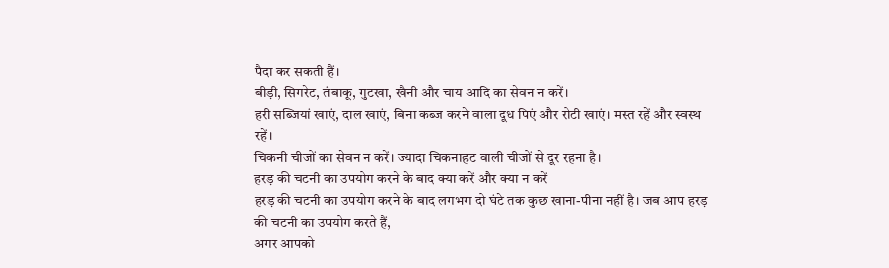पैदा कर सकती हैं।
बीड़ी, सिगरेट, तंबाकू, गुटखा, खैनी और चाय आदि का सेवन न करें।
हरी सब्जियां खाएं, दाल खाएं, बिना कब्ज करने वाला दूध पिएं और रोटी खाएं। मस्त रहें और स्वस्थ रहें।
चिकनी चीजों का सेवन न करें। ज्यादा चिकनाहट वाली चीजों से दूर रहना है।
हरड़ की चटनी का उपयोग करने के बाद क्या करें और क्या न करें
हरड़ की चटनी का उपयोग करने के बाद लगभग दो घंटे तक कुछ खाना-पीना नहीं है। जब आप हरड़ की चटनी का उपयोग करते हैं,
अगर आपको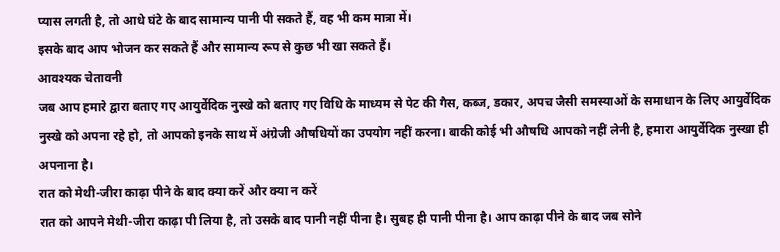प्यास लगती है, तो आधे घंटे के बाद सामान्य पानी पी सकते हैं, वह भी कम मात्रा में।
इसके बाद आप भोजन कर सकते हैं और सामान्य रूप से कुछ भी खा सकते हैं।
आवश्यक चेतावनी
जब आप हमारे द्वारा बताए गए आयुर्वेदिक नुस्खे को बताए गए विधि के माध्यम से पेट की गैस, कब्ज, डकार, अपच जैसी समस्याओं के समाधान के लिए आयुर्वेदिक नुस्खे को अपना रहे हो, तो आपको इनके साथ में अंग्रेजी औषधियों का उपयोग नहीं करना। बाकी कोई भी औषधि आपको नहीं लेनी है, हमारा आयुर्वेदिक नुस्खा ही अपनाना है।
रात को मेथी-जीरा काढ़ा पीने के बाद क्या करें और क्या न करें
रात को आपने मेथी-जीरा काढ़ा पी लिया है, तो उसके बाद पानी नहीं पीना है। सुबह ही पानी पीना है। आप काढ़ा पीने के बाद जब सोने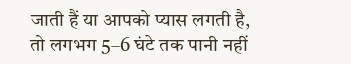जाती हैं या आपको प्यास लगती है, तो लगभग 5–6 घंटे तक पानी नहीं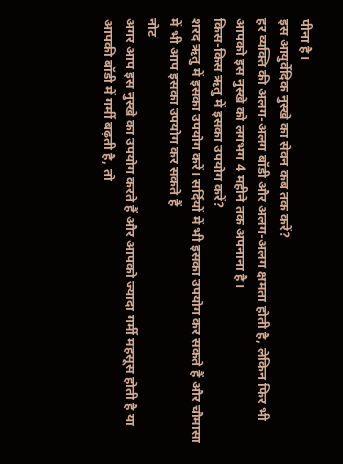पीना है।
इस आयुर्वेदिक नुस्खे का सेवन कब तक करें?
हर व्यक्ति की अलग-अलग बॉडी और अलग-अलग क्षमता होती है, लेकिन फिर भी आपको इस नुस्खे को लगभग 4 महीने तक अपनाना है।
किस-किस ऋतु में इसका उपयोग करें?
शरद ऋतु में इसका उपयोग करें। सर्दियों में भी इसका उपयोग कर सकते हैं और चौमासा में भी आप इसका उपयोग कर सकते हैं
नोट
अगर आप इस नुस्खे का उपयोग करते हैं और आपको ज्यादा गर्मी महसूस होती है या आपकी बॉडी में गर्मी बढ़ती है, तो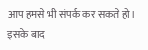आप हमसे भी संपर्क कर सकते हो। इसके बाद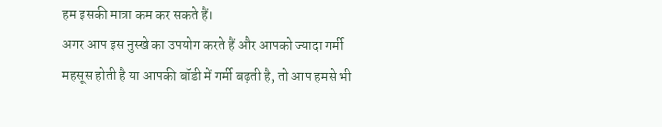हम इसकी मात्रा कम कर सकते हैं।
अगर आप इस नुस्खे का उपयोग करते हैं और आपको ज्यादा गर्मी महसूस होती है या आपकी बॉडी में गर्मी बढ़ती है, तो आप हमसे भी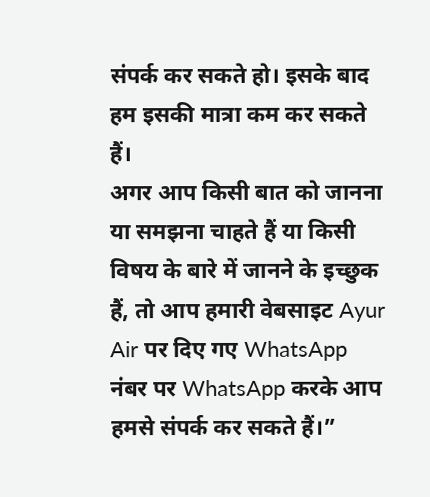संपर्क कर सकते हो। इसके बाद हम इसकी मात्रा कम कर सकते हैं।
अगर आप किसी बात को जानना या समझना चाहते हैं या किसी विषय के बारे में जानने के इच्छुक हैं, तो आप हमारी वेबसाइट Ayur Air पर दिए गए WhatsApp नंबर पर WhatsApp करके आप हमसे संपर्क कर सकते हैं।”